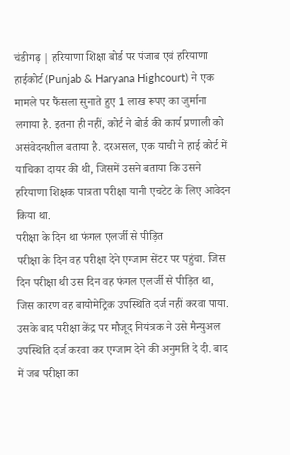चंडीगढ़ | हरियाणा शिक्षा बोर्ड पर पंजाब एवं हरियाणा हाईकोर्ट (Punjab & Haryana Highcourt) ने एक मामले पर फैंसला सुनाते हुए 1 लाख रूपए का जुर्माना लगाया है. इतना ही नहीं, कोर्ट ने बोर्ड की कार्य प्रणाली को असंवेदनशील बताया है. दरअसल, एक याची ने हाई कोर्ट में याचिका दायर की थी, जिसमें उसने बताया कि उसने हरियाणा शिक्षक पात्रता परीक्षा यानी एचटेट के लिए आवेदन किया था.
परीक्षा के दिन था फंगल एलर्जी से पीड़ित
परीक्षा के दिन वह परीक्षा देने एग्जाम सेंटर पर पहुंचा. जिस दिन परीक्षा थी उस दिन वह फंगल एलर्जी से पीड़ित था, जिस कारण वह बायोमेट्रिक उपस्थिति दर्ज नहीं करवा पाया. उसके बाद परीक्षा केंद्र पर मौजूद नियंत्रक ने उसे मैन्युअल उपस्थिति दर्ज करवा कर एग्जाम देने की अनुमति दे दी. बाद में जब परीक्षा का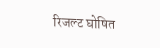रिजल्ट घोषित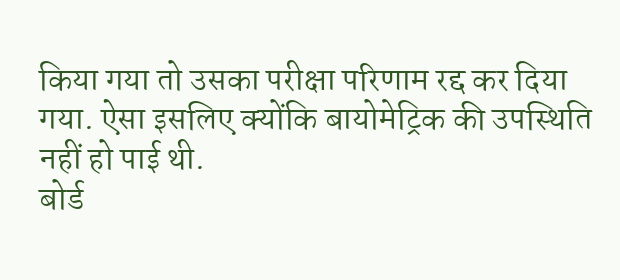किया गया तो उसका परीक्षा परिणाम रद्द कर दिया गया. ऐसा इसलिए क्योंकि बायोमेट्रिक की उपस्थिति नहीं हो पाई थी.
बोर्ड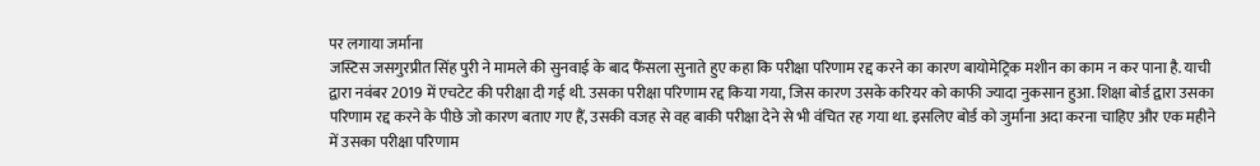पर लगाया जर्माना
जस्टिस जसगुरप्रीत सिंह पुरी ने मामले की सुनवाई के बाद फैंसला सुनाते हुए कहा कि परीक्षा परिणाम रद्द करने का कारण बायोमेट्रिक मशीन का काम न कर पाना है. याची द्वारा नवंबर 2019 में एचटेट की परीक्षा दी गई थी. उसका परीक्षा परिणाम रद्द किया गया, जिस कारण उसके करियर को काफी ज्यादा नुकसान हुआ. शिक्षा बोर्ड द्वारा उसका परिणाम रद्द करने के पीछे जो कारण बताए गए हैं, उसकी वजह से वह बाकी परीक्षा देने से भी वंचित रह गया था. इसलिए बोर्ड को जुर्माना अदा करना चाहिए और एक महीने में उसका परीक्षा परिणाम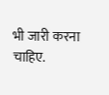भी जारी करना चाहिए.